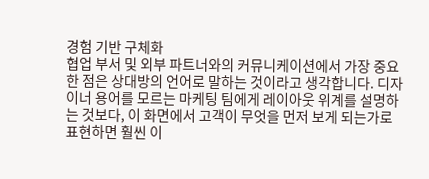경험 기반 구체화
협업 부서 및 외부 파트너와의 커뮤니케이션에서 가장 중요한 점은 상대방의 언어로 말하는 것이라고 생각합니다. 디자이너 용어를 모르는 마케팅 팀에게 레이아웃 위계를 설명하는 것보다, 이 화면에서 고객이 무엇을 먼저 보게 되는가로 표현하면 훨씬 이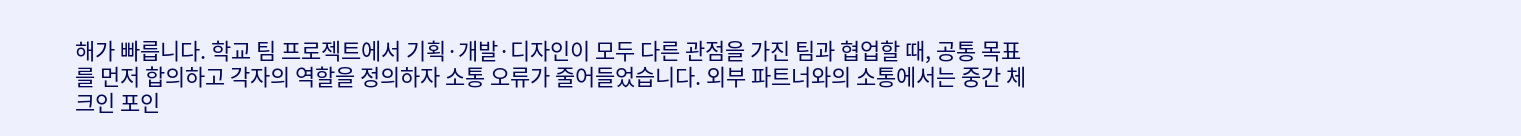해가 빠릅니다. 학교 팀 프로젝트에서 기획·개발·디자인이 모두 다른 관점을 가진 팀과 협업할 때, 공통 목표를 먼저 합의하고 각자의 역할을 정의하자 소통 오류가 줄어들었습니다. 외부 파트너와의 소통에서는 중간 체크인 포인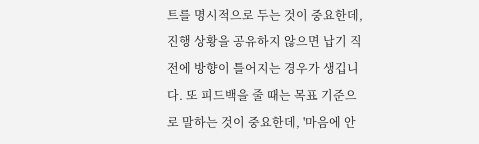트를 명시적으로 두는 것이 중요한데, 진행 상황을 공유하지 않으면 납기 직전에 방향이 틀어지는 경우가 생깁니다. 또 피드백을 줄 때는 목표 기준으로 말하는 것이 중요한데, '마음에 안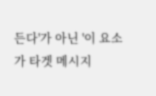든다'가 아닌 '이 요소가 타겟 메시지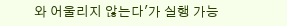와 어울리지 않는다'가 실행 가능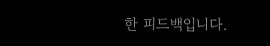한 피드백입니다.